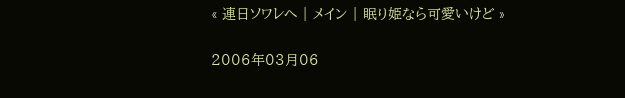« 連日ソワレへ | メイン | 眠り姫なら可愛いけど »

2006年03月06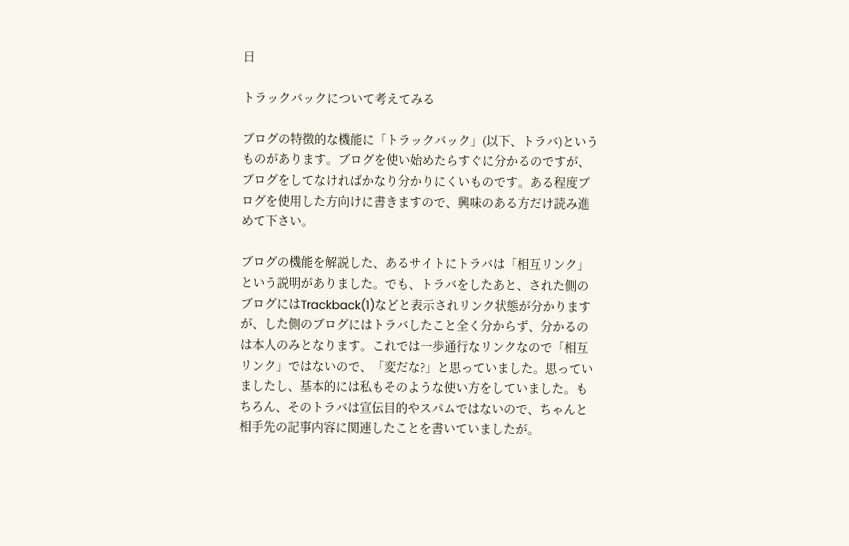日

トラックバックについて考えてみる

ブログの特徴的な機能に「トラックバック」(以下、トラバ)というものがあります。ブログを使い始めたらすぐに分かるのですが、ブログをしてなければかなり分かりにくいものです。ある程度ブログを使用した方向けに書きますので、興味のある方だけ読み進めて下さい。

ブログの機能を解説した、あるサイトにトラバは「相互リンク」という説明がありました。でも、トラバをしたあと、された側のブログにはTrackback(1)などと表示されリンク状態が分かりますが、した側のブログにはトラバしたこと全く分からず、分かるのは本人のみとなります。これでは一歩通行なリンクなので「相互リンク」ではないので、「変だな?」と思っていました。思っていましたし、基本的には私もそのような使い方をしていました。もちろん、そのトラバは宣伝目的やスパムではないので、ちゃんと相手先の記事内容に関連したことを書いていましたが。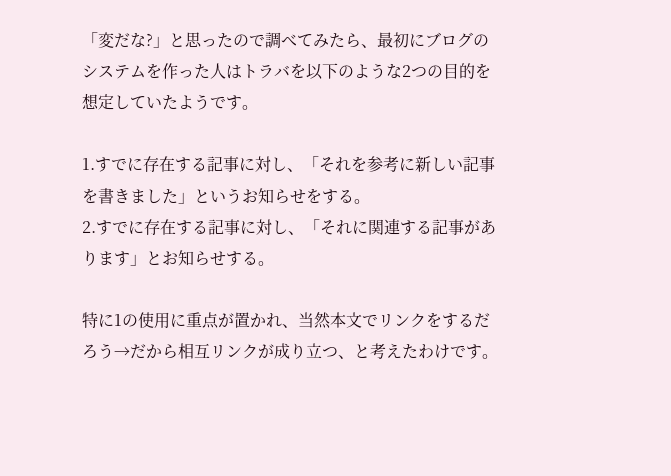「変だな?」と思ったので調べてみたら、最初にブログのシステムを作った人はトラバを以下のような2つの目的を想定していたようです。

1.すでに存在する記事に対し、「それを参考に新しい記事を書きました」というお知らせをする。
2.すでに存在する記事に対し、「それに関連する記事があります」とお知らせする。

特に1の使用に重点が置かれ、当然本文でリンクをするだろう→だから相互リンクが成り立つ、と考えたわけです。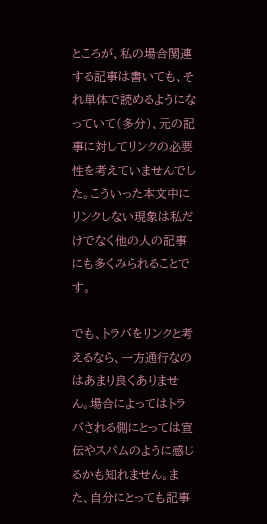ところが、私の場合関連する記事は書いても、それ単体で読めるようになっていて(多分)、元の記事に対してリンクの必要性を考えていませんでした。こういった本文中にリンクしない現象は私だけでなく他の人の記事にも多くみられることです。

でも、トラバをリンクと考えるなら、一方通行なのはあまり良くありません。場合によってはトラバされる側にとっては宣伝やスパムのように感じるかも知れません。また、自分にとっても記事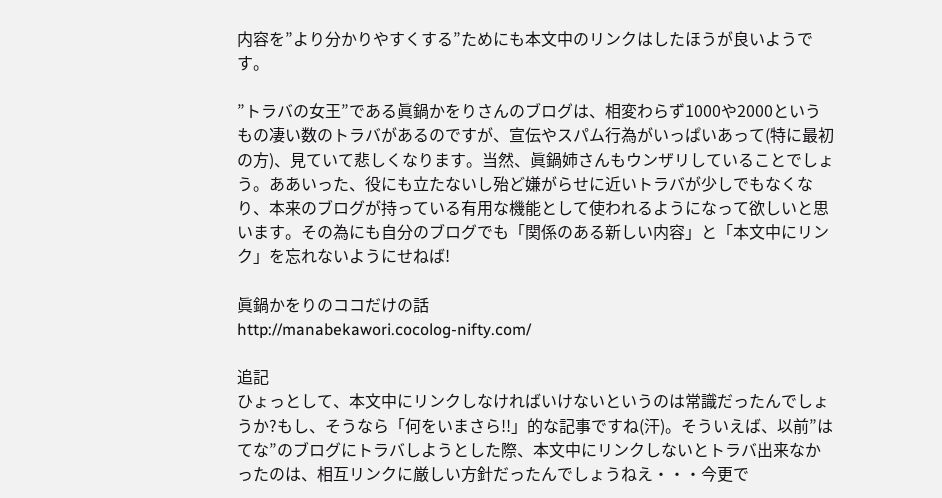内容を”より分かりやすくする”ためにも本文中のリンクはしたほうが良いようです。

”トラバの女王”である眞鍋かをりさんのブログは、相変わらず1000や2000というもの凄い数のトラバがあるのですが、宣伝やスパム行為がいっぱいあって(特に最初の方)、見ていて悲しくなります。当然、眞鍋姉さんもウンザリしていることでしょう。ああいった、役にも立たないし殆ど嫌がらせに近いトラバが少しでもなくなり、本来のブログが持っている有用な機能として使われるようになって欲しいと思います。その為にも自分のブログでも「関係のある新しい内容」と「本文中にリンク」を忘れないようにせねば!

眞鍋かをりのココだけの話
http://manabekawori.cocolog-nifty.com/

追記
ひょっとして、本文中にリンクしなければいけないというのは常識だったんでしょうか?もし、そうなら「何をいまさら!!」的な記事ですね(汗)。そういえば、以前”はてな”のブログにトラバしようとした際、本文中にリンクしないとトラバ出来なかったのは、相互リンクに厳しい方針だったんでしょうねえ・・・今更で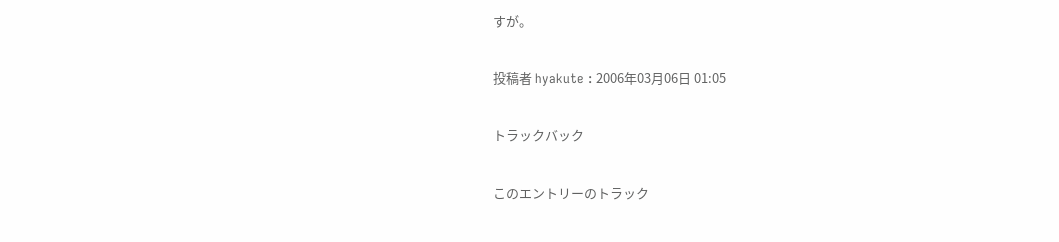すが。

投稿者 hyakute : 2006年03月06日 01:05

トラックバック

このエントリーのトラック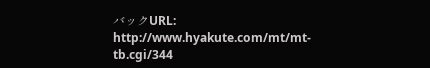バックURL:
http://www.hyakute.com/mt/mt-tb.cgi/344